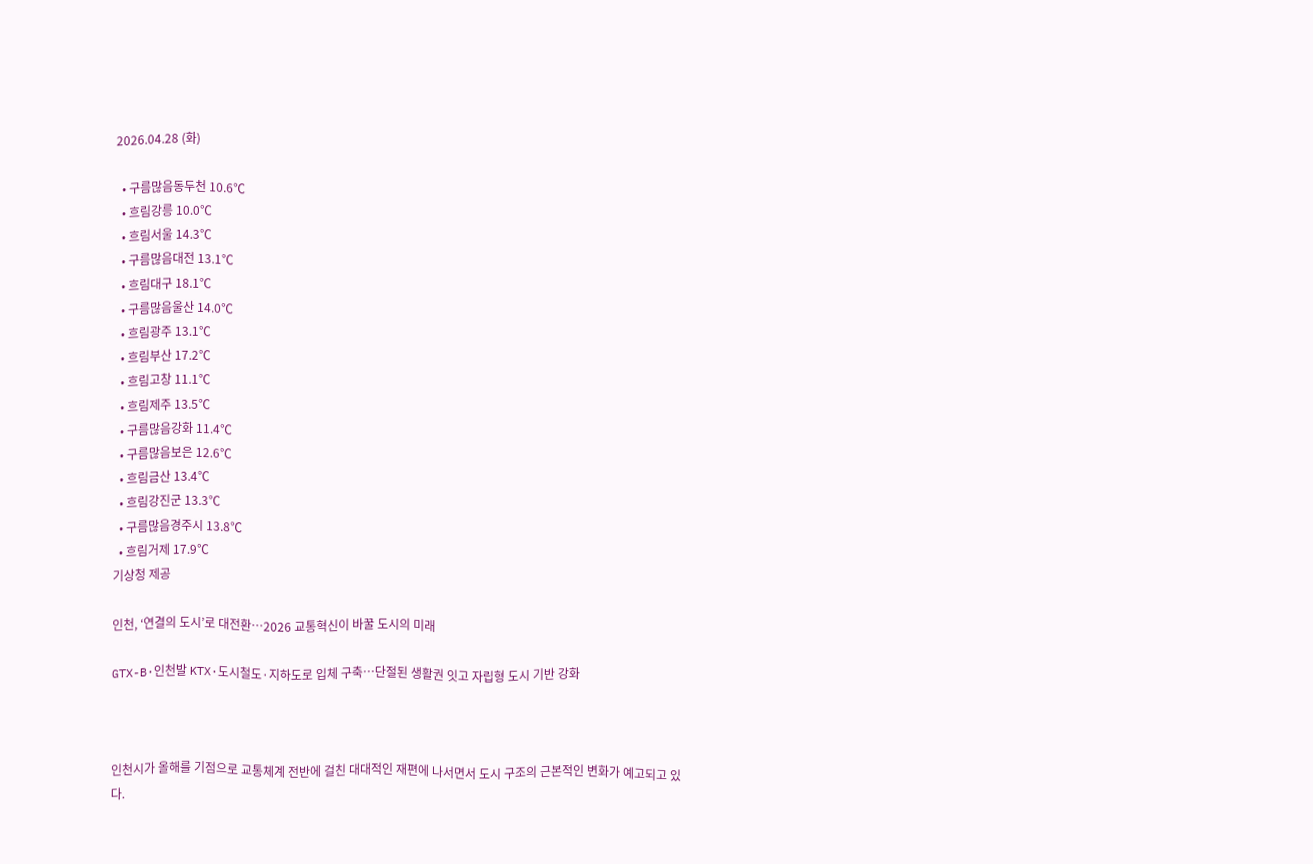2026.04.28 (화)

  • 구름많음동두천 10.6℃
  • 흐림강릉 10.0℃
  • 흐림서울 14.3℃
  • 구름많음대전 13.1℃
  • 흐림대구 18.1℃
  • 구름많음울산 14.0℃
  • 흐림광주 13.1℃
  • 흐림부산 17.2℃
  • 흐림고창 11.1℃
  • 흐림제주 13.5℃
  • 구름많음강화 11.4℃
  • 구름많음보은 12.6℃
  • 흐림금산 13.4℃
  • 흐림강진군 13.3℃
  • 구름많음경주시 13.8℃
  • 흐림거제 17.9℃
기상청 제공

인천, ‘연결의 도시’로 대전환…2026 교통혁신이 바꿀 도시의 미래

GTX-B·인천발 KTX·도시철도·지하도로 입체 구축…단절된 생활권 잇고 자립형 도시 기반 강화



인천시가 올해를 기점으로 교통체계 전반에 걸친 대대적인 재편에 나서면서 도시 구조의 근본적인 변화가 예고되고 있다.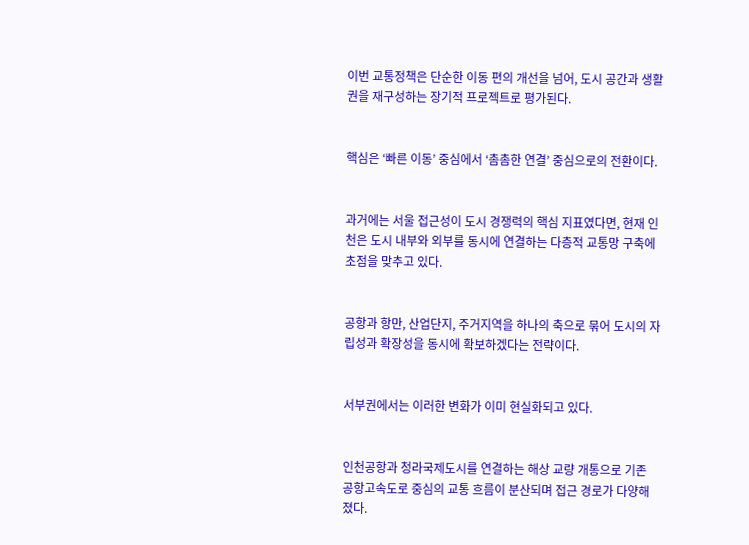이번 교통정책은 단순한 이동 편의 개선을 넘어, 도시 공간과 생활권을 재구성하는 장기적 프로젝트로 평가된다.


핵심은 ‘빠른 이동’ 중심에서 ‘촘촘한 연결’ 중심으로의 전환이다.


과거에는 서울 접근성이 도시 경쟁력의 핵심 지표였다면, 현재 인천은 도시 내부와 외부를 동시에 연결하는 다층적 교통망 구축에 초점을 맞추고 있다.


공항과 항만, 산업단지, 주거지역을 하나의 축으로 묶어 도시의 자립성과 확장성을 동시에 확보하겠다는 전략이다.


서부권에서는 이러한 변화가 이미 현실화되고 있다.


인천공항과 청라국제도시를 연결하는 해상 교량 개통으로 기존 공항고속도로 중심의 교통 흐름이 분산되며 접근 경로가 다양해졌다.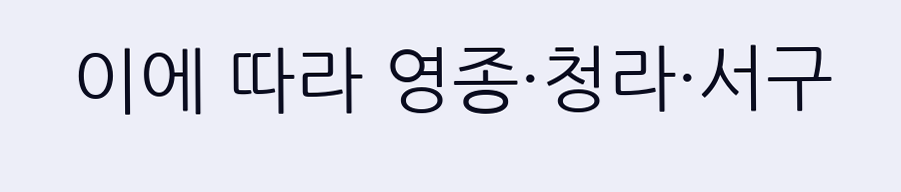이에 따라 영종·청라·서구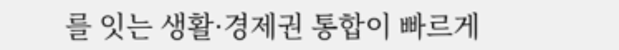를 잇는 생활·경제권 통합이 빠르게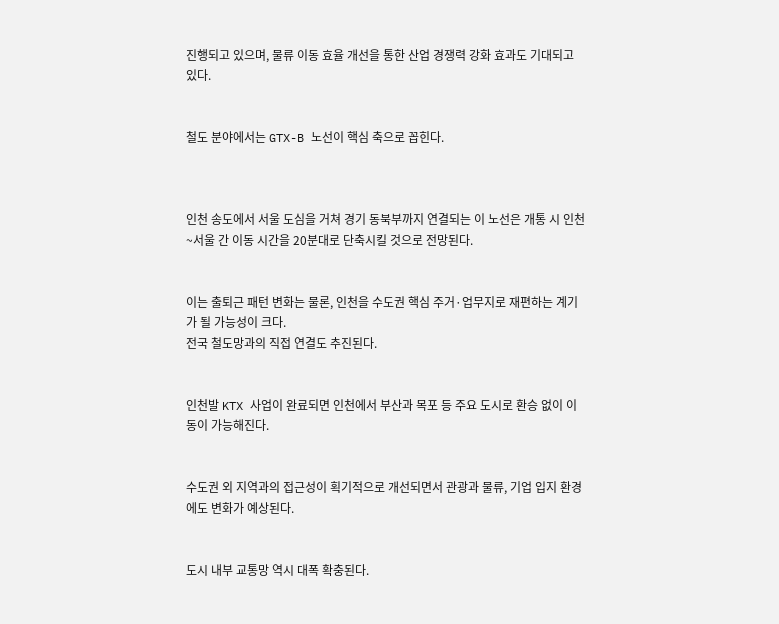진행되고 있으며, 물류 이동 효율 개선을 통한 산업 경쟁력 강화 효과도 기대되고 있다.


철도 분야에서는 GTX-B 노선이 핵심 축으로 꼽힌다.



인천 송도에서 서울 도심을 거쳐 경기 동북부까지 연결되는 이 노선은 개통 시 인천~서울 간 이동 시간을 20분대로 단축시킬 것으로 전망된다.


이는 출퇴근 패턴 변화는 물론, 인천을 수도권 핵심 주거·업무지로 재편하는 계기가 될 가능성이 크다.
전국 철도망과의 직접 연결도 추진된다.


인천발 KTX 사업이 완료되면 인천에서 부산과 목포 등 주요 도시로 환승 없이 이동이 가능해진다.


수도권 외 지역과의 접근성이 획기적으로 개선되면서 관광과 물류, 기업 입지 환경에도 변화가 예상된다.


도시 내부 교통망 역시 대폭 확충된다.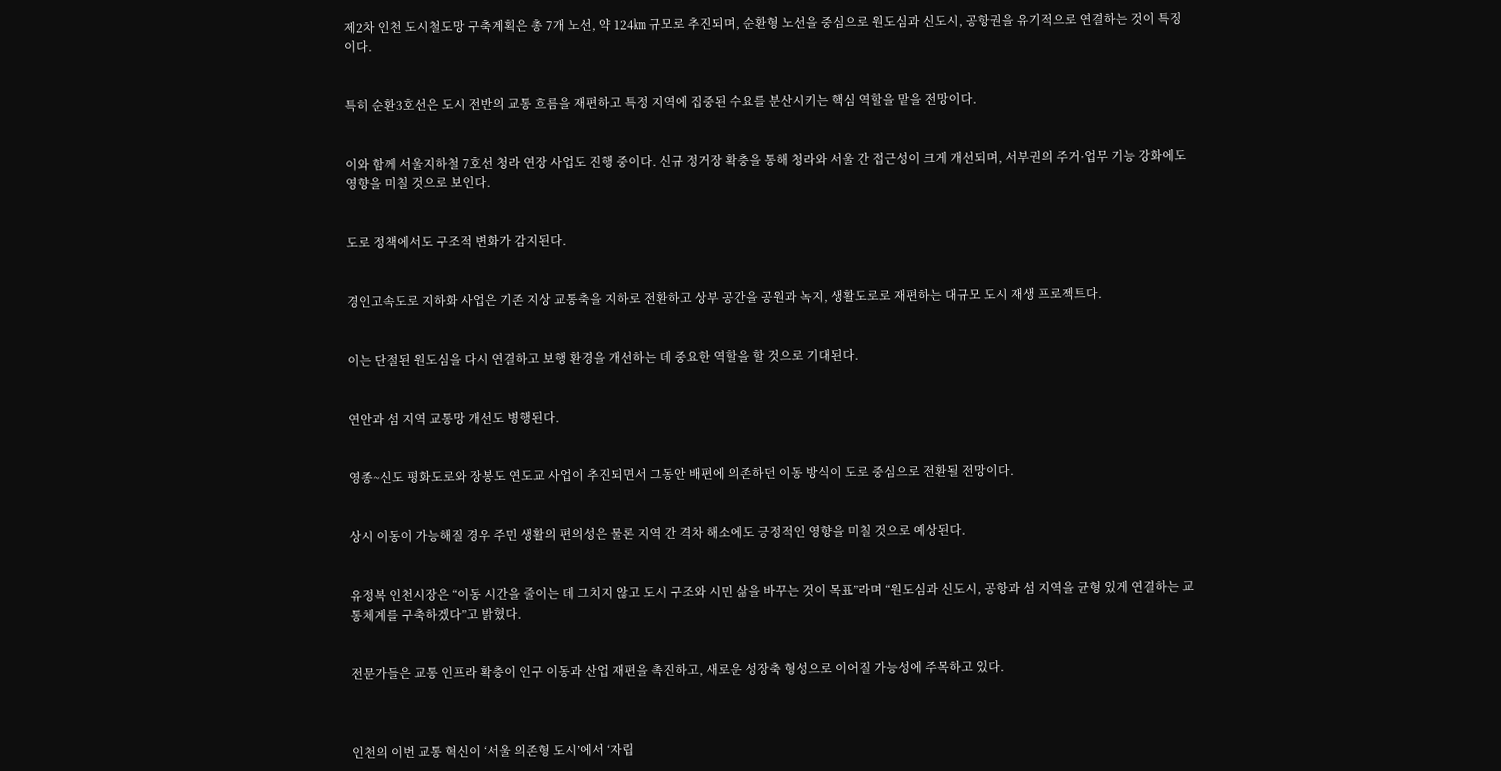제2차 인천 도시철도망 구축계획은 총 7개 노선, 약 124㎞ 규모로 추진되며, 순환형 노선을 중심으로 원도심과 신도시, 공항권을 유기적으로 연결하는 것이 특징이다.


특히 순환3호선은 도시 전반의 교통 흐름을 재편하고 특정 지역에 집중된 수요를 분산시키는 핵심 역할을 맡을 전망이다.


이와 함께 서울지하철 7호선 청라 연장 사업도 진행 중이다. 신규 정거장 확충을 통해 청라와 서울 간 접근성이 크게 개선되며, 서부권의 주거·업무 기능 강화에도 영향을 미칠 것으로 보인다.


도로 정책에서도 구조적 변화가 감지된다.


경인고속도로 지하화 사업은 기존 지상 교통축을 지하로 전환하고 상부 공간을 공원과 녹지, 생활도로로 재편하는 대규모 도시 재생 프로젝트다.


이는 단절된 원도심을 다시 연결하고 보행 환경을 개선하는 데 중요한 역할을 할 것으로 기대된다.


연안과 섬 지역 교통망 개선도 병행된다.


영종~신도 평화도로와 장봉도 연도교 사업이 추진되면서 그동안 배편에 의존하던 이동 방식이 도로 중심으로 전환될 전망이다.


상시 이동이 가능해질 경우 주민 생활의 편의성은 물론 지역 간 격차 해소에도 긍정적인 영향을 미칠 것으로 예상된다.


유정복 인천시장은 “이동 시간을 줄이는 데 그치지 않고 도시 구조와 시민 삶을 바꾸는 것이 목표”라며 “원도심과 신도시, 공항과 섬 지역을 균형 있게 연결하는 교통체계를 구축하겠다”고 밝혔다.


전문가들은 교통 인프라 확충이 인구 이동과 산업 재편을 촉진하고, 새로운 성장축 형성으로 이어질 가능성에 주목하고 있다.



인천의 이번 교통 혁신이 ‘서울 의존형 도시’에서 ‘자립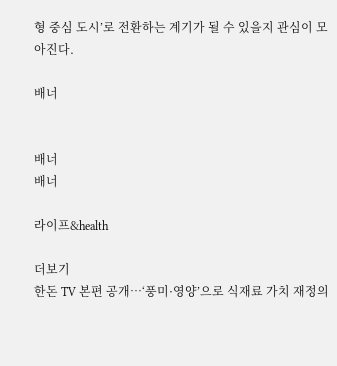형 중심 도시’로 전환하는 계기가 될 수 있을지 관심이 모아진다.

배너


배너
배너

라이프&health

더보기
한돈 TV 본편 공개…‘풍미·영양’으로 식재료 가치 재정의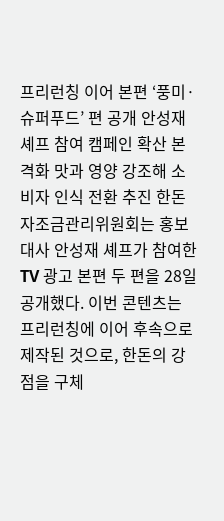프리런칭 이어 본편 ‘풍미·슈퍼푸드’ 편 공개 안성재 셰프 참여 캠페인 확산 본격화 맛과 영양 강조해 소비자 인식 전환 추진 한돈자조금관리위원회는 홍보대사 안성재 셰프가 참여한 TV 광고 본편 두 편을 28일 공개했다. 이번 콘텐츠는 프리런칭에 이어 후속으로 제작된 것으로, 한돈의 강점을 구체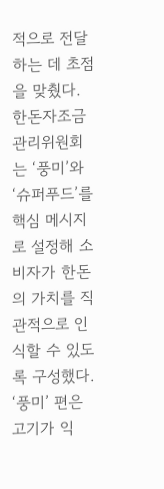적으로 전달하는 데 초점을 맞췄다. 한돈자조금관리위원회는 ‘풍미’와 ‘슈퍼푸드’를 핵심 메시지로 설정해 소비자가 한돈의 가치를 직관적으로 인식할 수 있도록 구성했다. ‘풍미’ 편은 고기가 익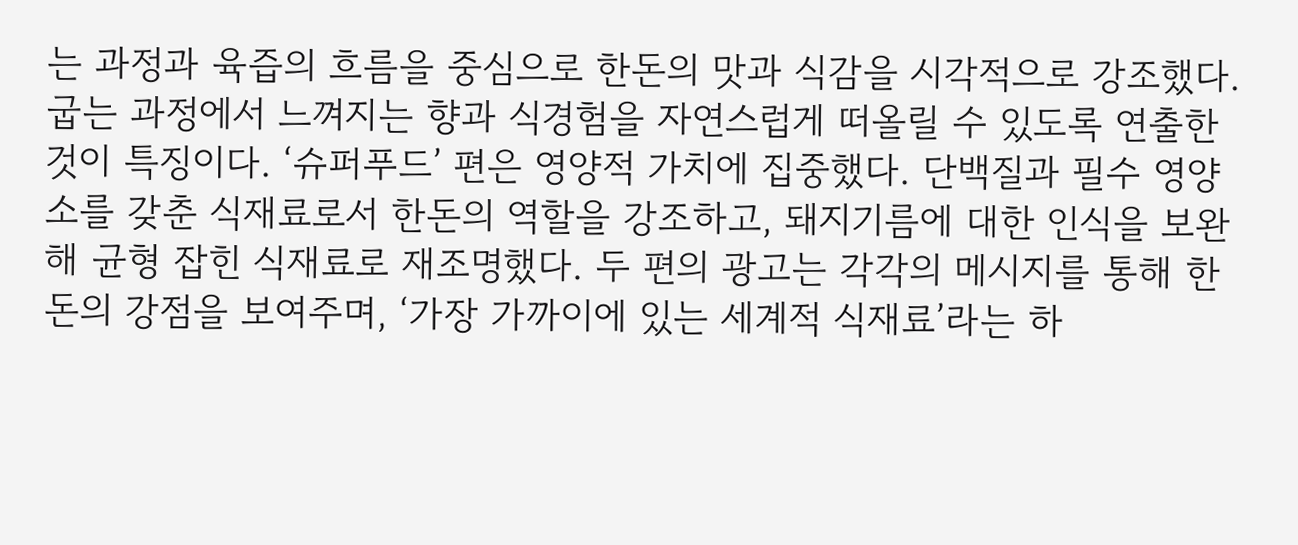는 과정과 육즙의 흐름을 중심으로 한돈의 맛과 식감을 시각적으로 강조했다. 굽는 과정에서 느껴지는 향과 식경험을 자연스럽게 떠올릴 수 있도록 연출한 것이 특징이다. ‘슈퍼푸드’ 편은 영양적 가치에 집중했다. 단백질과 필수 영양소를 갖춘 식재료로서 한돈의 역할을 강조하고, 돼지기름에 대한 인식을 보완해 균형 잡힌 식재료로 재조명했다. 두 편의 광고는 각각의 메시지를 통해 한돈의 강점을 보여주며, ‘가장 가까이에 있는 세계적 식재료’라는 하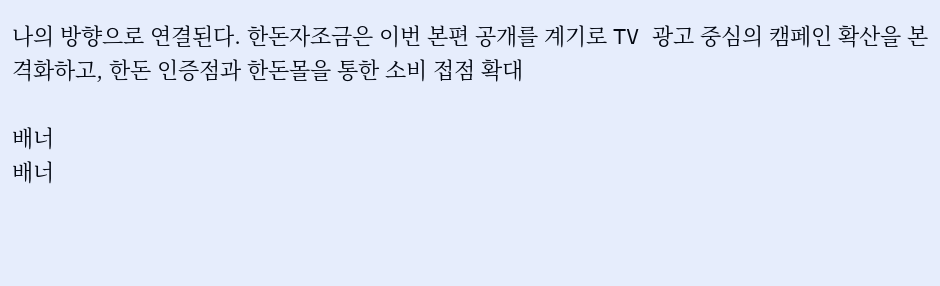나의 방향으로 연결된다. 한돈자조금은 이번 본편 공개를 계기로 TV 광고 중심의 캠페인 확산을 본격화하고, 한돈 인증점과 한돈몰을 통한 소비 접점 확대

배너
배너